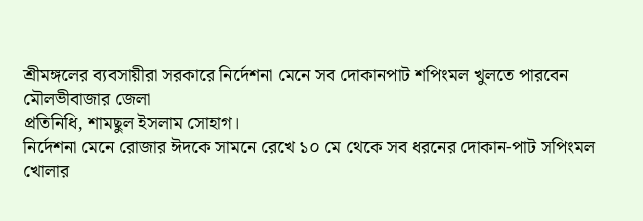শ্রীমঙ্গলের ব্যবসায়ীরা সরকারে নির্দেশনা মেনে সব দোকানপাট শপিংমল খুলতে পারবেন
মৌলভীবাজার জেলা
প্রতিনিধি, শামছুল ইসলাম সোহাগ।
নির্দেশনা মেনে রোজার ঈদকে সামনে রেখে ১০ মে থেকে সব ধরনের দোকান-পাট সপিংমল খোলার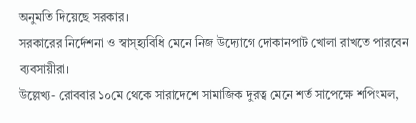অনুমতি দিয়েছে সরকার।
সরকারের নির্দেশনা ও স্বাস্হ্যবিধি মেনে নিজ উদ্যোগে দোকানপাট খোলা রাখতে পারবেন ব্যবসায়ীরা।
উল্লেখ্য- রোববার ১০মে থেকে সারাদেশে সামাজিক দুরত্ব মেনে শর্ত সাপেক্ষে শপিংমল,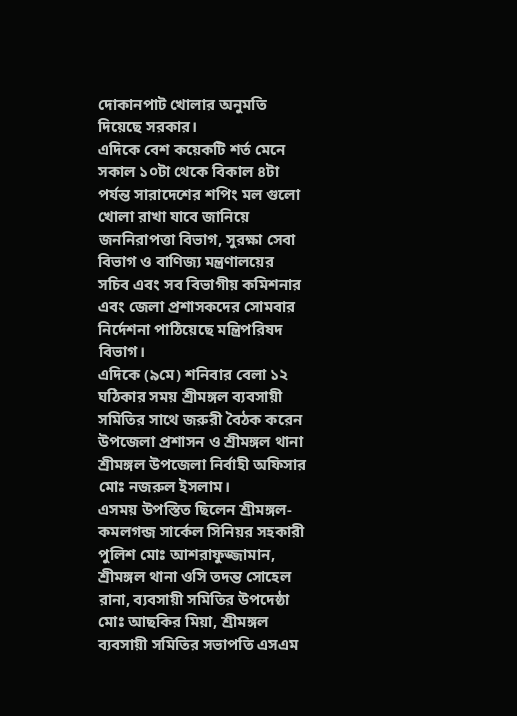দোকানপাট খোলার অনুমতি দিয়েছে সরকার।
এদিকে বেশ কয়েকটি শর্ত মেনে সকাল ১০টা থেকে বিকাল ৪টা পর্যন্ত সারাদেশের শপিং মল গুলো খোলা রাখা যাবে জানিয়ে জননিরাপত্তা বিভাগ, সুরক্ষা সেবা বিভাগ ও বাণিজ্য মন্ত্রণালয়ের সচিব এবং সব বিভাগীয় কমিশনার এবং জেলা প্রশাসকদের সোমবার নির্দেশনা পাঠিয়েছে মন্ত্রিপরিষদ বিভাগ।
এদিকে (৯মে) শনিবার বেলা ১২ ঘঠিকার সময় শ্রীমঙ্গল ব্যবসায়ী সমিতির সাথে জরুরী বৈঠক করেন উপজেলা প্রশাসন ও শ্রীমঙ্গল থানা শ্রীমঙ্গল উপজেলা নির্বাহী অফিসার মোঃ নজরুল ইসলাম।
এসময় উপস্তিত ছিলেন শ্রীমঙ্গল-কমলগন্জ সার্কেল সিনিয়র সহকারী পুলিশ মোঃ আশরাফুজ্জামান, শ্রীমঙ্গল থানা ওসি তদন্ত সোহেল রানা, ব্যবসায়ী সমিতির উপদেষ্ঠা মোঃ আছকির মিয়া, শ্রীমঙ্গল ব্যবসায়ী সমিতির সভাপতি এসএম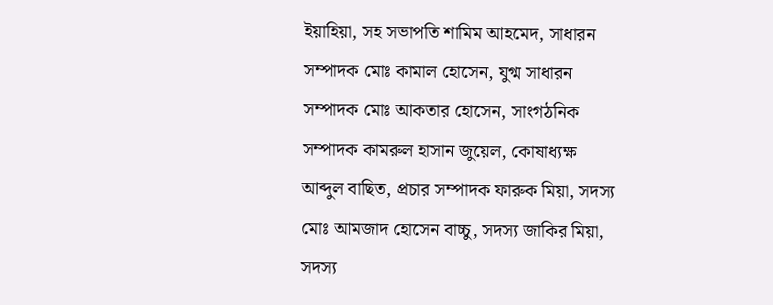ইয়াহিয়া, সহ সভাপতি শামিম আহমেদ, সাধারন সম্পাদক মোঃ কামাল হোসেন, যুগ্ম সাধারন সম্পাদক মোঃ আকতার হোসেন, সাংগঠনিক সম্পাদক কামরুল হাসান জুয়েল, কোষাধ্যক্ষ আব্দুল বাছিত, প্রচার সম্পাদক ফারুক মিয়া, সদস্য মোঃ আমজাদ হোসেন বাচ্চু, সদস্য জাকির মিয়া, সদস্য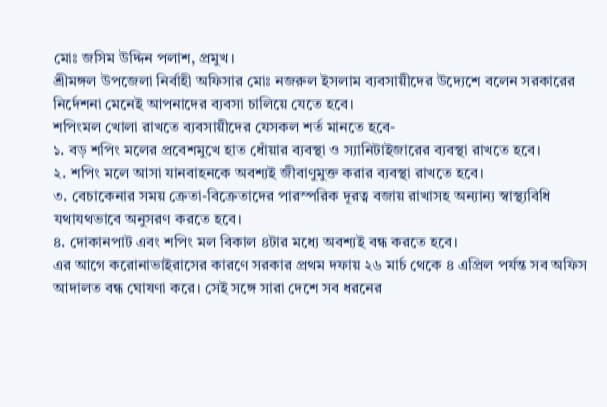মোঃ জসিম উদ্দিন পলাশ, প্রমুখ।
শ্রীমঙ্গল উপজেলা নির্বাহী অফিসার মোঃ নজরুল ইসলাম ব্যবসায়ীদের উদ্যেশে বলেন সরকারের নির্দেশনা মেনেই আপনাদের ব্যবসা চালিয়ে যেতে হবে।
শপিংমল খোলা রাখতে ব্যবসায়ীদের যেসকল শর্ত মানতে হবে-
১. বড় শপিং মলের প্রবেশমুখে হাত ধোঁয়ার ব্যবস্থা ও স্যানিটাইজারের ব্যবস্থা রাখতে হবে।
২. শপিং মলে আসা যানবাহনকে অবশ্যই জীবাণুমুক্ত করার ব্যবস্থা রাখতে হবে।
৩. বেচাকেনার সময় ক্রেতা-বিক্রেতাদের পারস্পরিক দূরত্ব বজায় রাখাসহ অন্যান্য স্বাস্থ্যবিধি যথাযথভাবে অনুসরণ করতে হবে।
৪. দোকানপাট এবং শপিং মল বিকাল ৪টার মধ্যে অবশ্যই বন্ধ করতে হবে।
এর আগে করোনাভাইরাসের কারণে সরকার প্রথম দফায় ২৬ মার্চ থেকে ৪ এপ্রিল পর্যন্ত সব অফিস আদালত বন্ধ ঘোষণা করে। সেই সঙ্গে সারা দেশে সব ধরনের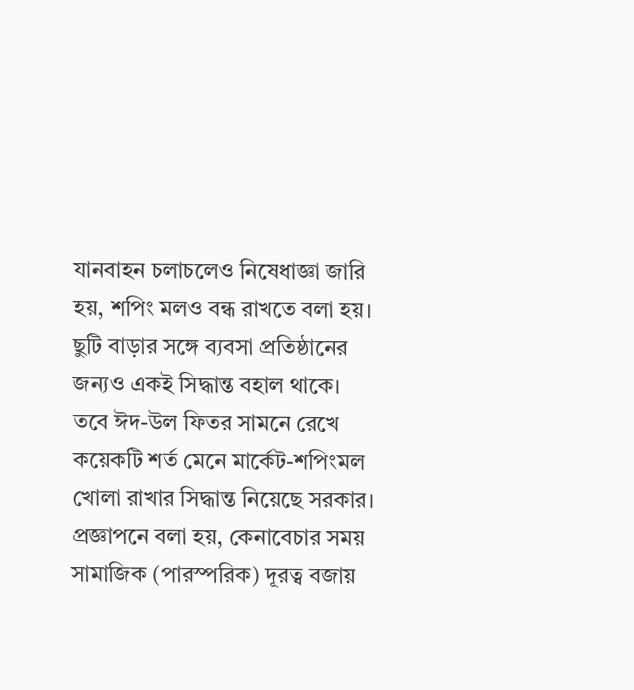যানবাহন চলাচলেও নিষেধাজ্ঞা জারি হয়, শপিং মলও বন্ধ রাখতে বলা হয়। ছুটি বাড়ার সঙ্গে ব্যবসা প্রতিষ্ঠানের জন্যও একই সিদ্ধান্ত বহাল থাকে।
তবে ঈদ-উল ফিতর সামনে রেখে কয়েকটি শর্ত মেনে মার্কেট-শপিংমল খোলা রাখার সিদ্ধান্ত নিয়েছে সরকার।
প্রজ্ঞাপনে বলা হয়, কেনাবেচার সময় সামাজিক (পারস্পরিক) দূরত্ব বজায়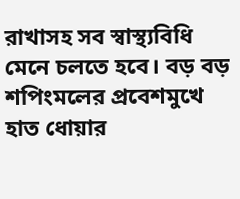রাখাসহ সব স্বাস্থ্যবিধি মেনে চলতে হবে। বড় বড় শপিংমলের প্রবেশমুখে হাত ধোয়ার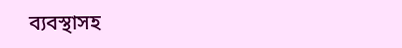ব্যবস্থাসহ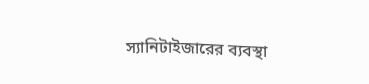স্যানিটাইজারের ব্যবস্থা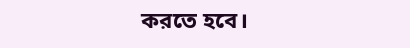করতে হবে।